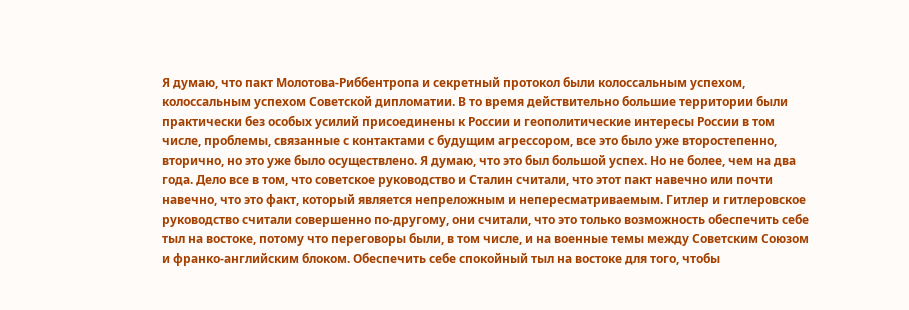Я думаю, что пакт Молотова-Риббентропа и секретный протокол были колоссальным успехом, колоссальным успехом Советской дипломатии. В то время действительно большие территории были практически без особых усилий присоединены к России и геополитические интересы России в том числе, проблемы, связанные с контактами с будущим агрессором, все это было уже второстепенно, вторично, но это уже было осуществлено. Я думаю, что это был большой успех. Но не более, чем на два года. Дело все в том, что советское руководство и Сталин считали, что этот пакт навечно или почти навечно, что это факт, который является непреложным и непересматриваемым. Гитлер и гитлеровское руководство считали совершенно по-другому, они считали, что это только возможность обеспечить себе тыл на востоке, потому что переговоры были, в том числе, и на военные темы между Советским Союзом и франко-английским блоком. Обеспечить себе спокойный тыл на востоке для того, чтобы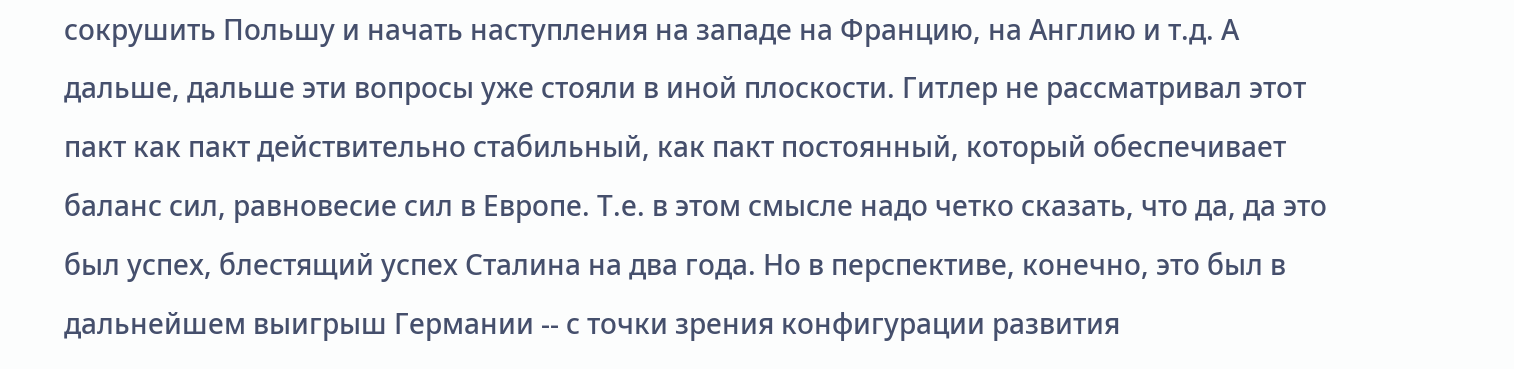сокрушить Польшу и начать наступления на западе на Францию, на Англию и т.д. А дальше, дальше эти вопросы уже стояли в иной плоскости. Гитлер не рассматривал этот пакт как пакт действительно стабильный, как пакт постоянный, который обеспечивает баланс сил, равновесие сил в Европе. Т.е. в этом смысле надо четко сказать, что да, да это был успех, блестящий успех Сталина на два года. Но в перспективе, конечно, это был в дальнейшем выигрыш Германии -- с точки зрения конфигурации развития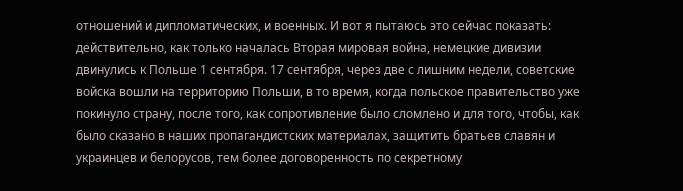отношений и дипломатических, и военных. И вот я пытаюсь это сейчас показать: действительно, как только началась Вторая мировая война, немецкие дивизии двинулись к Польше 1 сентября. 17 сентября, через две с лишним недели, советские войска вошли на территорию Польши, в то время, когда польское правительство уже покинуло страну, после того, как сопротивление было сломлено и для того, чтобы, как было сказано в наших пропагандистских материалах, защитить братьев славян и украинцев и белорусов, тем более договоренность по секретному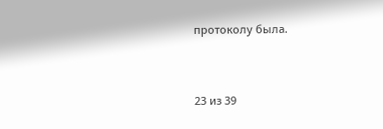протоколу была.


23 из 39